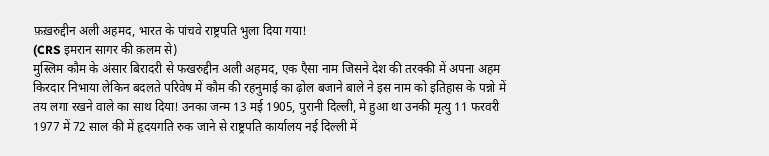फ़ख़रुद्दीन अली अहमद, भारत के पांचवे राष्ट्रपति भुला दिया गया!
(CRS इमरान सागर की क़लम से)
मुस्लिम कौम के अंसार बिरादरी से फखरुद्दीन अली अहमद, एक एैसा नाम जिसने देश की तरक्की में अपना अहम किरदार निभाया लेकिन बदलते परिवेष में कौम की रहनुमाई का ढ़ोल बजाने बाले ने इस नाम को इतिहास के पन्नो में तय लगा रखने वाले का साथ दिया! उनका जन्म 13 मई 1905, पुरानी दिल्ली, मे हुआ था उनकी मृत्यु 11 फरवरी 1977 में 72 साल की में हृदयगति रुक जाने से राष्ट्रपति कार्यालय नई दिल्ली में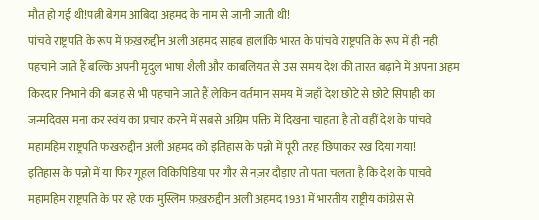मौत हो गई थी!पत्नी बेगम आबिदा अहमद के नाम से जानी जाती थी!
पांचवे राष्ट्रपति के रूप में फ़ख़रुद्दीन अली अहमद साहब हालांकि भारत के पांचवे राष्ट्रपति के रूप में ही नही पहचाने जाते हैं बल्कि अपनी मृदुल भाषा शैली और काबलियत से उस समय देश की तारत बढ़ाने में अपना अहम किरदार निभाने की बजह से भी पहचाने जाते हैं लेकिन वर्तमान समय में जहाँ देश छोटे से छोटे सिपाही का जन्मदिवस मना कर स्वंय का प्रचार करने में सबसे अग्रिम पक्ति में दिखना चाहता है तो वहीं देश के पांचवे महामहिम राष्ट्रपति फखरुद्दीन अली अहमद को इतिहास के पन्नो में पूरी तरह छिपाकर रख दिया गया!
इतिहास के पन्नो में या फिर गूहल विकिपिडिया पर गौर से नज़र दौड़ाए तो पता चलता है कि देश के पाच़वे महामहिम राष्ट्रपति के पर रहे एक मुस्लिम फ़ख़रुद्दीन अली अहमद 1931 में भारतीय राष्ट्रीय कांग्रेस से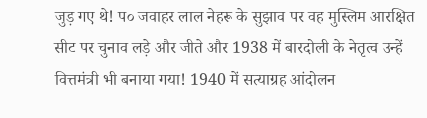जुड़ गए थे! प० जवाहर लाल नेहरू के सुझाव पर वह मुस्लिम आरक्षित सीट पर चुनाव लड़े और जीते और 1938 में बारदोली के नेतृत्व उन्हें वित्तमंत्री भी बनाया गया! 1940 में सत्याग्रह आंदोलन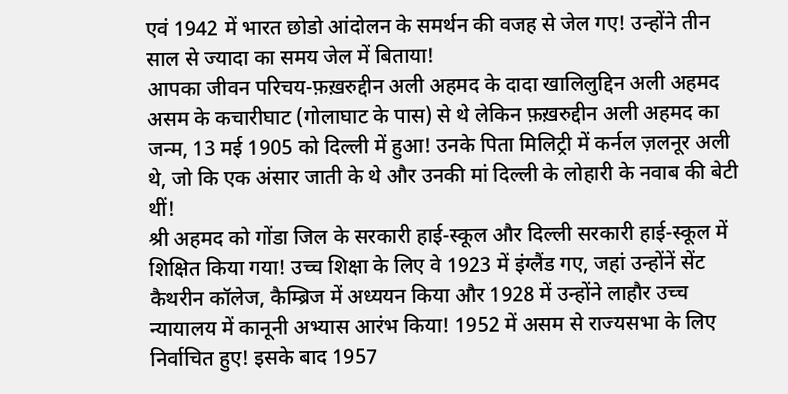एवं 1942 में भारत छोडो आंदोलन के समर्थन की वजह से जेल गए! उन्होंने तीन साल से ज्यादा का समय जेल में बिताया!
आपका जीवन परिचय-फ़ख़रुद्दीन अली अहमद के दादा खालिलुद्दिन अली अहमद असम के कचारीघाट (गोलाघाट के पास) से थे लेकिन फ़ख़रुद्दीन अली अहमद का जन्म, 13 मई 1905 को दिल्ली में हुआ! उनके पिता मिलिट्री में कर्नल ज़लनूर अली थे, जो कि एक अंसार जाती के थे और उनकी मां दिल्ली के लोहारी के नवाब की बेटी थीं!
श्री अहमद को गोंडा जिल के सरकारी हाई-स्कूल और दिल्ली सरकारी हाई-स्कूल में शिक्षित किया गया! उच्च शिक्षा के लिए वे 1923 में इंग्लैंड गए, जहां उन्होंनें सेंट कैथरीन कॉलेज, कैम्ब्रिज में अध्ययन किया और 1928 में उन्होंने लाहौर उच्च न्यायालय में कानूनी अभ्यास आरंभ किया! 1952 में असम से राज्यसभा के लिए निर्वाचित हुए! इसके बाद 1957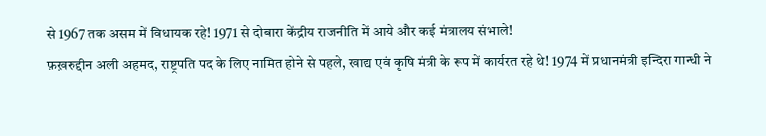से 1967 तक असम में विधायक रहे! 1971 से दोबारा केंद्रीय राजनीति में आये और कई मंत्रालय संभाले!
फ़ख़रुद्दीन अली अहमद, राष्ट्रपति पद के लिए नामित होने से पहले, खाद्य एवं कृषि मंत्री के रूप में कार्यरत रहे थे! 1974 में प्रधानमंत्री इन्दिरा गान्धी ने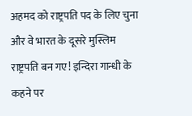अहमद को राष्ट्रपति पद के लिए चुना और वे भारत के दूसरे मुस्लिम राष्ट्रपति बन गए! इन्दिरा गान्धी के कहने पर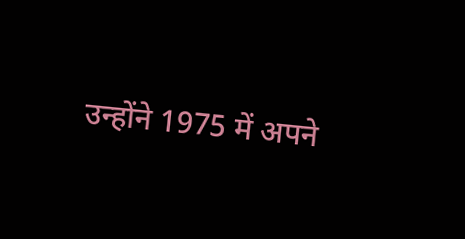उन्होंने 1975 में अपने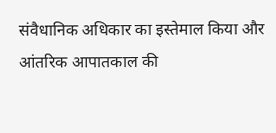संवैधानिक अधिकार का इस्तेमाल किया और आंतरिक आपातकाल की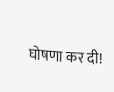घोषणा कर दी!